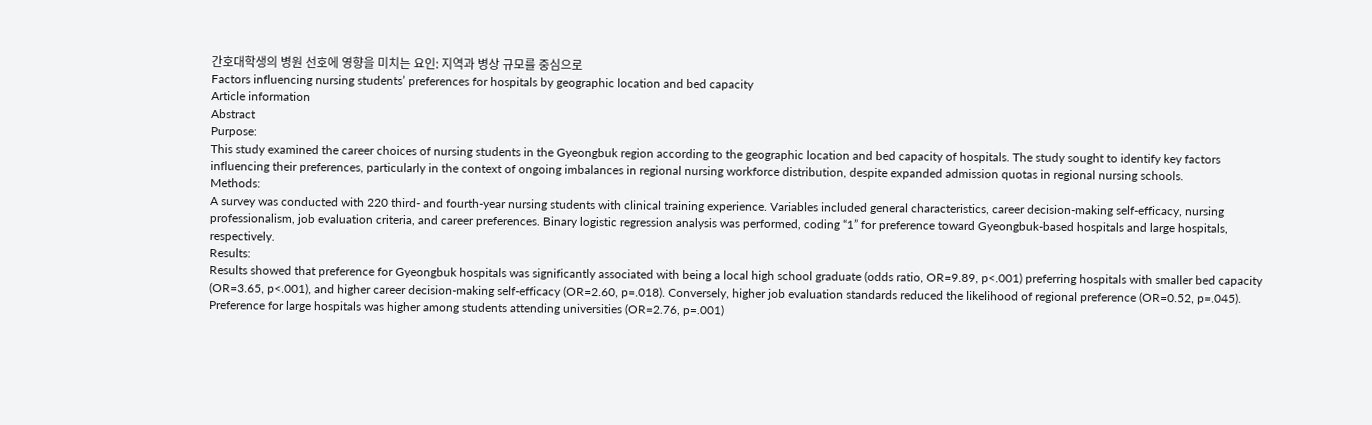간호대학생의 병원 선호에 영향을 미치는 요인: 지역과 병상 규모를 중심으로
Factors influencing nursing students’ preferences for hospitals by geographic location and bed capacity
Article information
Abstract
Purpose:
This study examined the career choices of nursing students in the Gyeongbuk region according to the geographic location and bed capacity of hospitals. The study sought to identify key factors influencing their preferences, particularly in the context of ongoing imbalances in regional nursing workforce distribution, despite expanded admission quotas in regional nursing schools.
Methods:
A survey was conducted with 220 third- and fourth-year nursing students with clinical training experience. Variables included general characteristics, career decision-making self-efficacy, nursing professionalism, job evaluation criteria, and career preferences. Binary logistic regression analysis was performed, coding “1” for preference toward Gyeongbuk-based hospitals and large hospitals, respectively.
Results:
Results showed that preference for Gyeongbuk hospitals was significantly associated with being a local high school graduate (odds ratio, OR=9.89, p<.001) preferring hospitals with smaller bed capacity (OR=3.65, p<.001), and higher career decision-making self-efficacy (OR=2.60, p=.018). Conversely, higher job evaluation standards reduced the likelihood of regional preference (OR=0.52, p=.045). Preference for large hospitals was higher among students attending universities (OR=2.76, p=.001)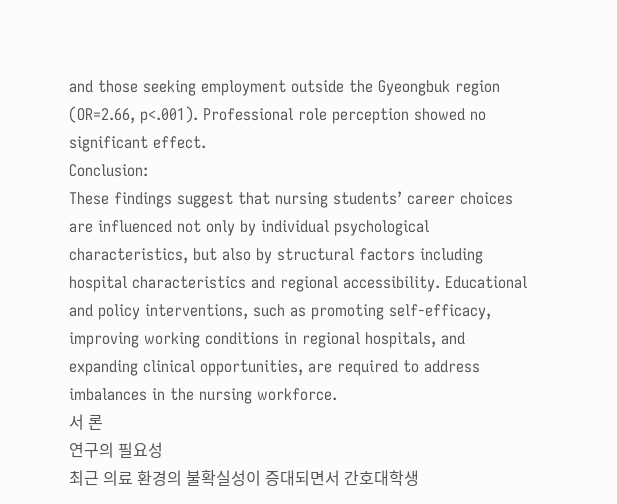and those seeking employment outside the Gyeongbuk region (OR=2.66, p<.001). Professional role perception showed no significant effect.
Conclusion:
These findings suggest that nursing students’ career choices are influenced not only by individual psychological characteristics, but also by structural factors including hospital characteristics and regional accessibility. Educational and policy interventions, such as promoting self-efficacy, improving working conditions in regional hospitals, and expanding clinical opportunities, are required to address imbalances in the nursing workforce.
서 론
연구의 필요성
최근 의료 환경의 불확실성이 증대되면서 간호대학생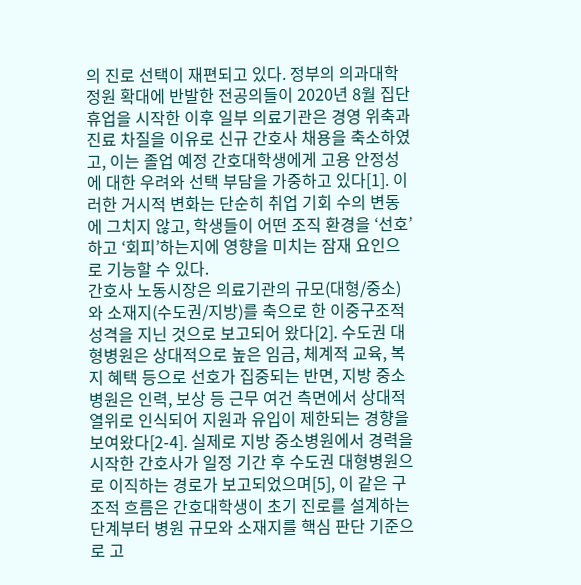의 진로 선택이 재편되고 있다. 정부의 의과대학 정원 확대에 반발한 전공의들이 2020년 8월 집단 휴업을 시작한 이후 일부 의료기관은 경영 위축과 진료 차질을 이유로 신규 간호사 채용을 축소하였고, 이는 졸업 예정 간호대학생에게 고용 안정성에 대한 우려와 선택 부담을 가중하고 있다[1]. 이러한 거시적 변화는 단순히 취업 기회 수의 변동에 그치지 않고, 학생들이 어떤 조직 환경을 ‘선호’하고 ‘회피’하는지에 영향을 미치는 잠재 요인으로 기능할 수 있다.
간호사 노동시장은 의료기관의 규모(대형/중소)와 소재지(수도권/지방)를 축으로 한 이중구조적 성격을 지닌 것으로 보고되어 왔다[2]. 수도권 대형병원은 상대적으로 높은 임금, 체계적 교육, 복지 혜택 등으로 선호가 집중되는 반면, 지방 중소병원은 인력, 보상 등 근무 여건 측면에서 상대적 열위로 인식되어 지원과 유입이 제한되는 경향을 보여왔다[2-4]. 실제로 지방 중소병원에서 경력을 시작한 간호사가 일정 기간 후 수도권 대형병원으로 이직하는 경로가 보고되었으며[5], 이 같은 구조적 흐름은 간호대학생이 초기 진로를 설계하는 단계부터 병원 규모와 소재지를 핵심 판단 기준으로 고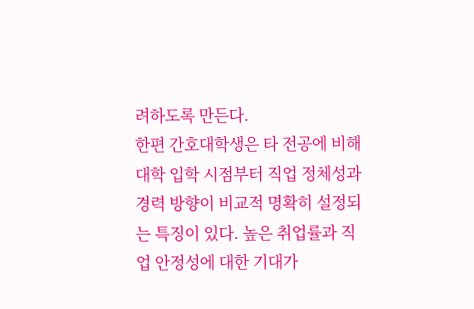려하도록 만든다.
한편 간호대학생은 타 전공에 비해 대학 입학 시점부터 직업 정체성과 경력 방향이 비교적 명확히 설정되는 특징이 있다. 높은 취업률과 직업 안정성에 대한 기대가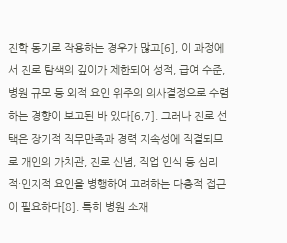진학 동기로 작용하는 경우가 많고[6], 이 과정에서 진로 탐색의 깊이가 제한되어 성적, 급여 수준, 병원 규모 등 외적 요인 위주의 의사결정으로 수렴하는 경향이 보고된 바 있다[6,7]. 그러나 진로 선택은 장기적 직무만족과 경력 지속성에 직결되므로 개인의 가치관, 진로 신념, 직업 인식 등 심리적·인지적 요인을 병행하여 고려하는 다층적 접근이 필요하다[8]. 특히 병원 소재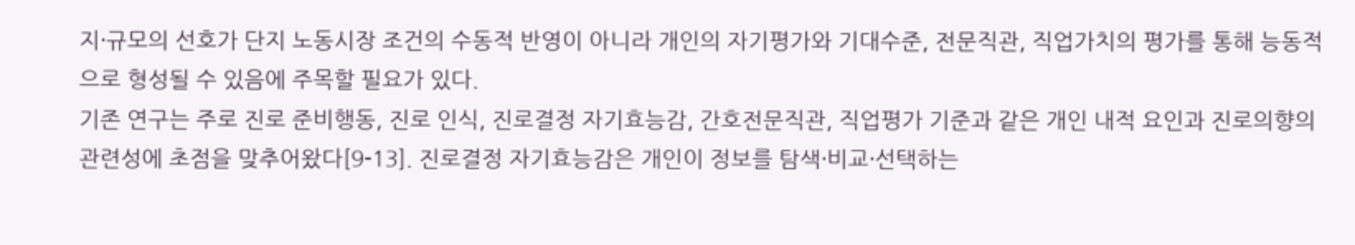지·규모의 선호가 단지 노동시장 조건의 수동적 반영이 아니라 개인의 자기평가와 기대수준, 전문직관, 직업가치의 평가를 통해 능동적으로 형성될 수 있음에 주목할 필요가 있다.
기존 연구는 주로 진로 준비행동, 진로 인식, 진로결정 자기효능감, 간호전문직관, 직업평가 기준과 같은 개인 내적 요인과 진로의향의 관련성에 초점을 맞추어왔다[9-13]. 진로결정 자기효능감은 개인이 정보를 탐색·비교·선택하는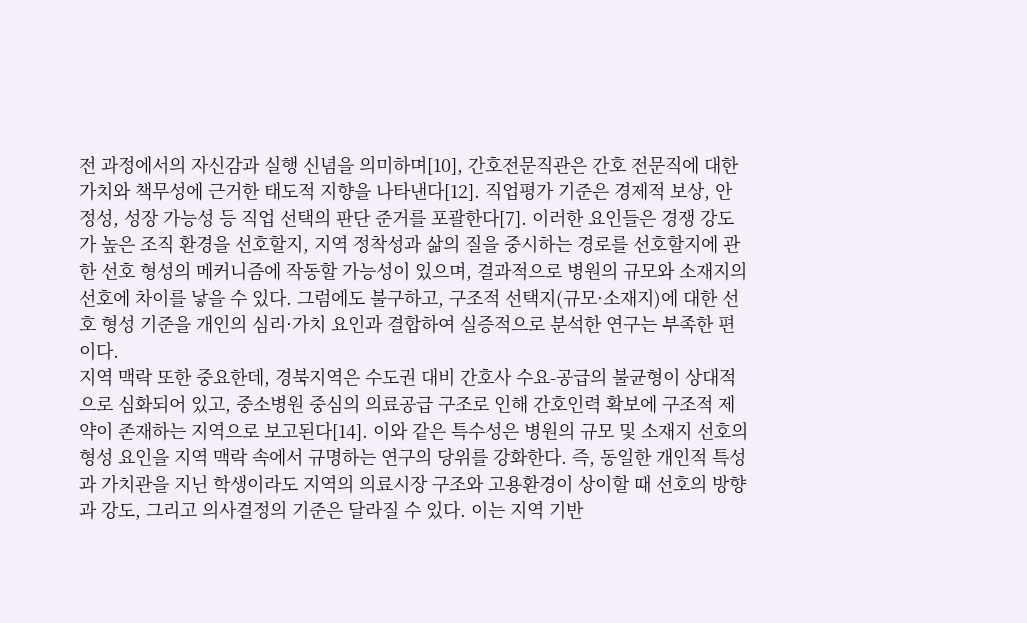전 과정에서의 자신감과 실행 신념을 의미하며[10], 간호전문직관은 간호 전문직에 대한 가치와 책무성에 근거한 태도적 지향을 나타낸다[12]. 직업평가 기준은 경제적 보상, 안정성, 성장 가능성 등 직업 선택의 판단 준거를 포괄한다[7]. 이러한 요인들은 경쟁 강도가 높은 조직 환경을 선호할지, 지역 정착성과 삶의 질을 중시하는 경로를 선호할지에 관한 선호 형성의 메커니즘에 작동할 가능성이 있으며, 결과적으로 병원의 규모와 소재지의 선호에 차이를 낳을 수 있다. 그럼에도 불구하고, 구조적 선택지(규모·소재지)에 대한 선호 형성 기준을 개인의 심리·가치 요인과 결합하여 실증적으로 분석한 연구는 부족한 편이다.
지역 맥락 또한 중요한데, 경북지역은 수도권 대비 간호사 수요-공급의 불균형이 상대적으로 심화되어 있고, 중소병원 중심의 의료공급 구조로 인해 간호인력 확보에 구조적 제약이 존재하는 지역으로 보고된다[14]. 이와 같은 특수성은 병원의 규모 및 소재지 선호의 형성 요인을 지역 맥락 속에서 규명하는 연구의 당위를 강화한다. 즉, 동일한 개인적 특성과 가치관을 지닌 학생이라도 지역의 의료시장 구조와 고용환경이 상이할 때 선호의 방향과 강도, 그리고 의사결정의 기준은 달라질 수 있다. 이는 지역 기반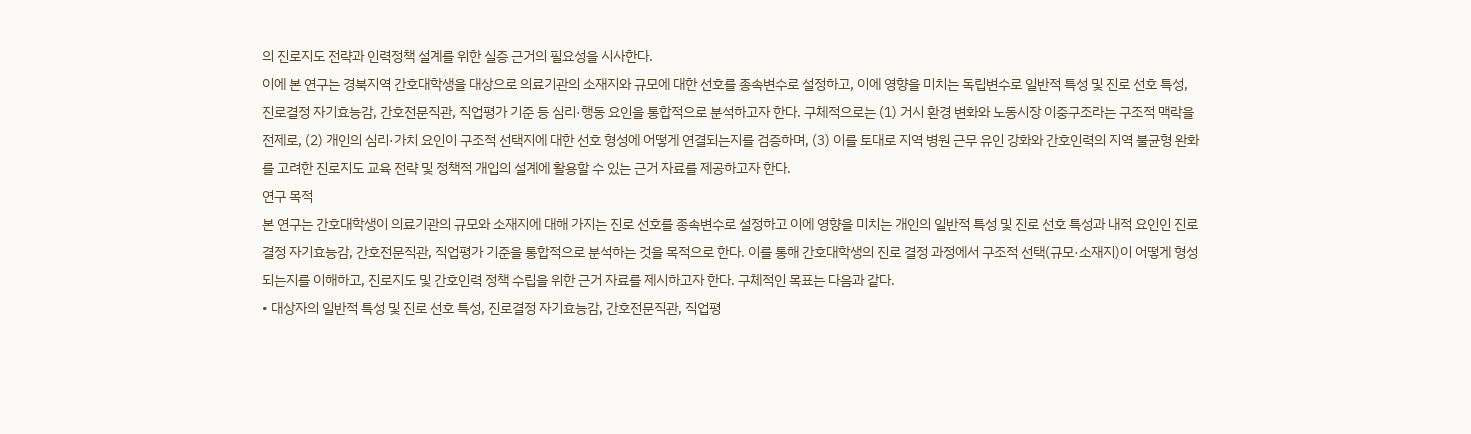의 진로지도 전략과 인력정책 설계를 위한 실증 근거의 필요성을 시사한다.
이에 본 연구는 경북지역 간호대학생을 대상으로 의료기관의 소재지와 규모에 대한 선호를 종속변수로 설정하고, 이에 영향을 미치는 독립변수로 일반적 특성 및 진로 선호 특성, 진로결정 자기효능감, 간호전문직관, 직업평가 기준 등 심리·행동 요인을 통합적으로 분석하고자 한다. 구체적으로는 (1) 거시 환경 변화와 노동시장 이중구조라는 구조적 맥락을 전제로, (2) 개인의 심리·가치 요인이 구조적 선택지에 대한 선호 형성에 어떻게 연결되는지를 검증하며, (3) 이를 토대로 지역 병원 근무 유인 강화와 간호인력의 지역 불균형 완화를 고려한 진로지도 교육 전략 및 정책적 개입의 설계에 활용할 수 있는 근거 자료를 제공하고자 한다.
연구 목적
본 연구는 간호대학생이 의료기관의 규모와 소재지에 대해 가지는 진로 선호를 종속변수로 설정하고 이에 영향을 미치는 개인의 일반적 특성 및 진로 선호 특성과 내적 요인인 진로결정 자기효능감, 간호전문직관, 직업평가 기준을 통합적으로 분석하는 것을 목적으로 한다. 이를 통해 간호대학생의 진로 결정 과정에서 구조적 선택(규모·소재지)이 어떻게 형성되는지를 이해하고, 진로지도 및 간호인력 정책 수립을 위한 근거 자료를 제시하고자 한다. 구체적인 목표는 다음과 같다.
• 대상자의 일반적 특성 및 진로 선호 특성, 진로결정 자기효능감, 간호전문직관, 직업평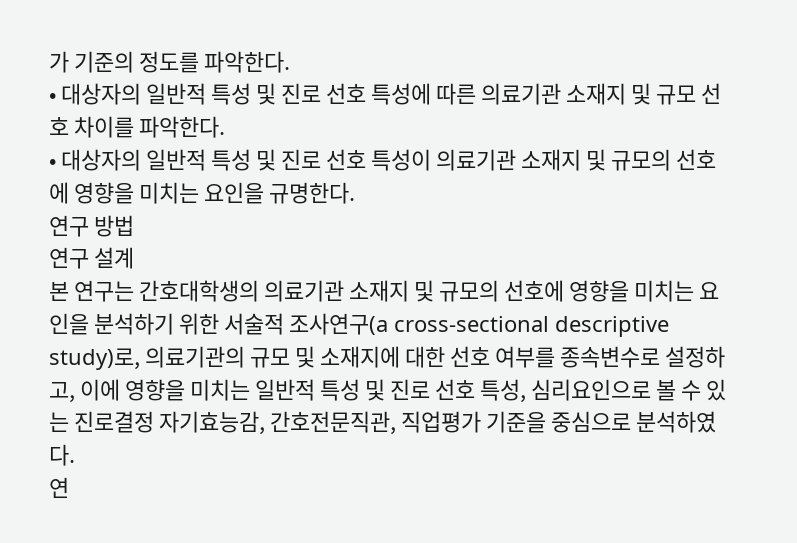가 기준의 정도를 파악한다.
• 대상자의 일반적 특성 및 진로 선호 특성에 따른 의료기관 소재지 및 규모 선호 차이를 파악한다.
• 대상자의 일반적 특성 및 진로 선호 특성이 의료기관 소재지 및 규모의 선호에 영향을 미치는 요인을 규명한다.
연구 방법
연구 설계
본 연구는 간호대학생의 의료기관 소재지 및 규모의 선호에 영향을 미치는 요인을 분석하기 위한 서술적 조사연구(a cross-sectional descriptive study)로, 의료기관의 규모 및 소재지에 대한 선호 여부를 종속변수로 설정하고, 이에 영향을 미치는 일반적 특성 및 진로 선호 특성, 심리요인으로 볼 수 있는 진로결정 자기효능감, 간호전문직관, 직업평가 기준을 중심으로 분석하였다.
연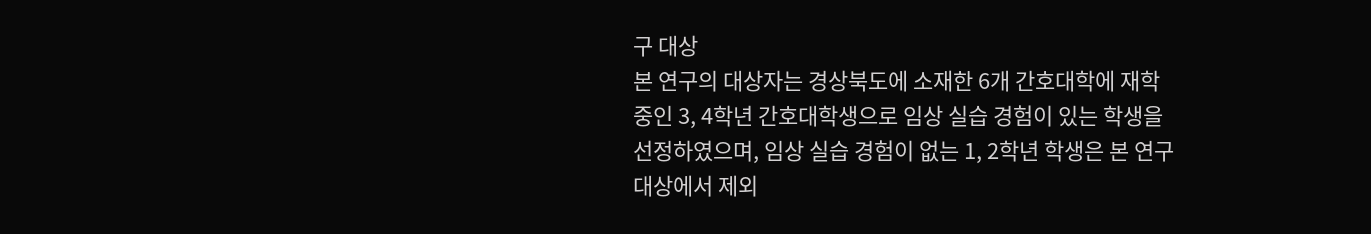구 대상
본 연구의 대상자는 경상북도에 소재한 6개 간호대학에 재학 중인 3, 4학년 간호대학생으로 임상 실습 경험이 있는 학생을 선정하였으며, 임상 실습 경험이 없는 1, 2학년 학생은 본 연구 대상에서 제외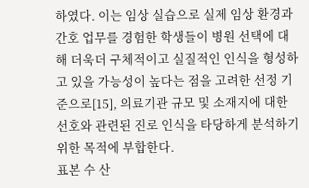하였다. 이는 임상 실습으로 실제 임상 환경과 간호 업무를 경험한 학생들이 병원 선택에 대해 더욱더 구체적이고 실질적인 인식을 형성하고 있을 가능성이 높다는 점을 고려한 선정 기준으로[15], 의료기관 규모 및 소재지에 대한 선호와 관련된 진로 인식을 타당하게 분석하기 위한 목적에 부합한다.
표본 수 산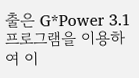출은 G*Power 3.1 프로그램을 이용하여 이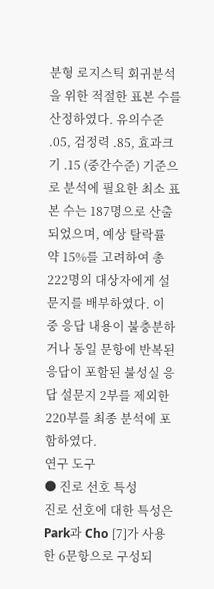분형 로지스틱 회귀분석을 위한 적절한 표본 수를 산정하였다. 유의수준 .05, 검정력 .85, 효과크기 .15 (중간수준) 기준으로 분석에 필요한 최소 표본 수는 187명으로 산출되었으며, 예상 탈락률 약 15%를 고려하여 총 222명의 대상자에게 설문지를 배부하였다. 이 중 응답 내용이 불충분하거나 동일 문항에 반복된 응답이 포함된 불성실 응답 설문지 2부를 제외한 220부를 최종 분석에 포함하였다.
연구 도구
● 진로 선호 특성
진로 선호에 대한 특성은 Park과 Cho [7]가 사용한 6문항으로 구성되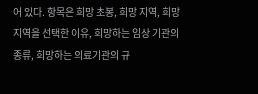어 있다. 항목은 희망 초봉, 희망 지역, 희망 지역을 선택한 이유, 희망하는 임상 기관의 종류, 희망하는 의료기관의 규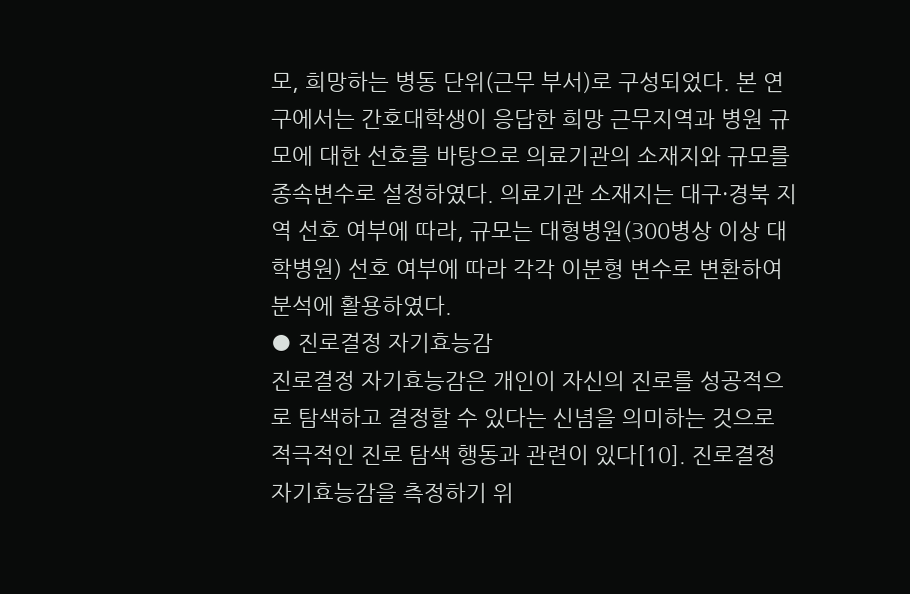모, 희망하는 병동 단위(근무 부서)로 구성되었다. 본 연구에서는 간호대학생이 응답한 희망 근무지역과 병원 규모에 대한 선호를 바탕으로 의료기관의 소재지와 규모를 종속변수로 설정하였다. 의료기관 소재지는 대구·경북 지역 선호 여부에 따라, 규모는 대형병원(300병상 이상 대학병원) 선호 여부에 따라 각각 이분형 변수로 변환하여 분석에 활용하였다.
● 진로결정 자기효능감
진로결정 자기효능감은 개인이 자신의 진로를 성공적으로 탐색하고 결정할 수 있다는 신념을 의미하는 것으로 적극적인 진로 탐색 행동과 관련이 있다[10]. 진로결정 자기효능감을 측정하기 위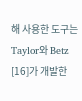해 사용한 도구는 Taylor와 Betz [16]가 개발한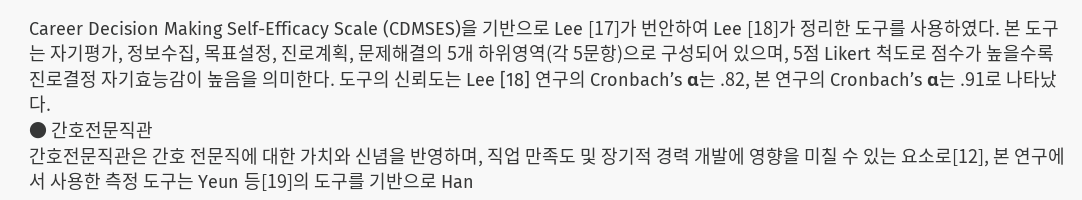Career Decision Making Self-Efficacy Scale (CDMSES)을 기반으로 Lee [17]가 번안하여 Lee [18]가 정리한 도구를 사용하였다. 본 도구는 자기평가, 정보수집, 목표설정, 진로계획, 문제해결의 5개 하위영역(각 5문항)으로 구성되어 있으며, 5점 Likert 척도로 점수가 높을수록 진로결정 자기효능감이 높음을 의미한다. 도구의 신뢰도는 Lee [18] 연구의 Cronbach’s α는 .82, 본 연구의 Cronbach’s α는 .91로 나타났다.
● 간호전문직관
간호전문직관은 간호 전문직에 대한 가치와 신념을 반영하며, 직업 만족도 및 장기적 경력 개발에 영향을 미칠 수 있는 요소로[12], 본 연구에서 사용한 측정 도구는 Yeun 등[19]의 도구를 기반으로 Han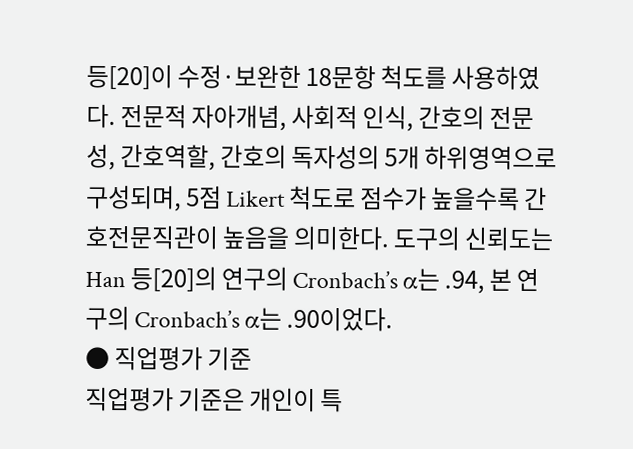등[20]이 수정·보완한 18문항 척도를 사용하였다. 전문적 자아개념, 사회적 인식, 간호의 전문성, 간호역할, 간호의 독자성의 5개 하위영역으로 구성되며, 5점 Likert 척도로 점수가 높을수록 간호전문직관이 높음을 의미한다. 도구의 신뢰도는 Han 등[20]의 연구의 Cronbach’s α는 .94, 본 연구의 Cronbach’s α는 .90이었다.
● 직업평가 기준
직업평가 기준은 개인이 특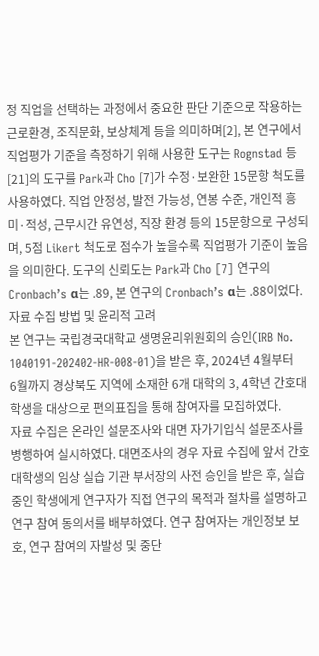정 직업을 선택하는 과정에서 중요한 판단 기준으로 작용하는 근로환경, 조직문화, 보상체계 등을 의미하며[2], 본 연구에서 직업평가 기준을 측정하기 위해 사용한 도구는 Rognstad 등[21]의 도구를 Park과 Cho [7]가 수정·보완한 15문항 척도를 사용하였다. 직업 안정성, 발전 가능성, 연봉 수준, 개인적 흥미·적성, 근무시간 유연성, 직장 환경 등의 15문항으로 구성되며, 5점 Likert 척도로 점수가 높을수록 직업평가 기준이 높음을 의미한다. 도구의 신뢰도는 Park과 Cho [7] 연구의 Cronbach’s α는 .89, 본 연구의 Cronbach’s α는 .88이었다.
자료 수집 방법 및 윤리적 고려
본 연구는 국립경국대학교 생명윤리위원회의 승인(IRB No. 1040191-202402-HR-008-01)을 받은 후, 2024년 4월부터 6월까지 경상북도 지역에 소재한 6개 대학의 3, 4학년 간호대학생을 대상으로 편의표집을 통해 참여자를 모집하였다.
자료 수집은 온라인 설문조사와 대면 자가기입식 설문조사를 병행하여 실시하였다. 대면조사의 경우 자료 수집에 앞서 간호대학생의 임상 실습 기관 부서장의 사전 승인을 받은 후, 실습 중인 학생에게 연구자가 직접 연구의 목적과 절차를 설명하고 연구 참여 동의서를 배부하였다. 연구 참여자는 개인정보 보호, 연구 참여의 자발성 및 중단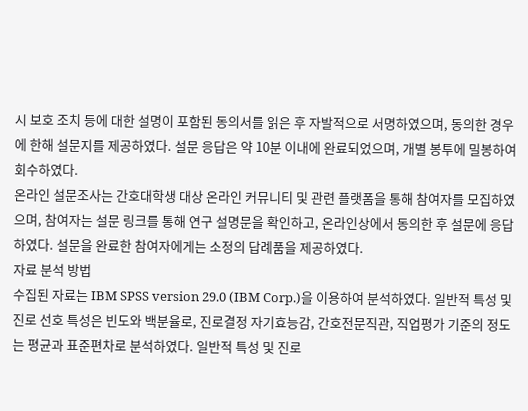시 보호 조치 등에 대한 설명이 포함된 동의서를 읽은 후 자발적으로 서명하였으며, 동의한 경우에 한해 설문지를 제공하였다. 설문 응답은 약 10분 이내에 완료되었으며, 개별 봉투에 밀봉하여 회수하였다.
온라인 설문조사는 간호대학생 대상 온라인 커뮤니티 및 관련 플랫폼을 통해 참여자를 모집하였으며, 참여자는 설문 링크를 통해 연구 설명문을 확인하고, 온라인상에서 동의한 후 설문에 응답하였다. 설문을 완료한 참여자에게는 소정의 답례품을 제공하였다.
자료 분석 방법
수집된 자료는 IBM SPSS version 29.0 (IBM Corp.)을 이용하여 분석하였다. 일반적 특성 및 진로 선호 특성은 빈도와 백분율로, 진로결정 자기효능감, 간호전문직관, 직업평가 기준의 정도는 평균과 표준편차로 분석하였다. 일반적 특성 및 진로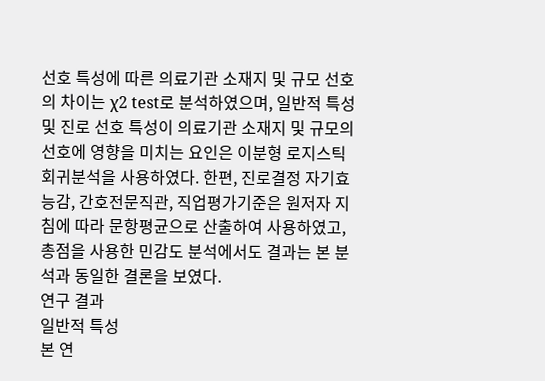선호 특성에 따른 의료기관 소재지 및 규모 선호의 차이는 χ2 test로 분석하였으며, 일반적 특성 및 진로 선호 특성이 의료기관 소재지 및 규모의 선호에 영향을 미치는 요인은 이분형 로지스틱 회귀분석을 사용하였다. 한편, 진로결정 자기효능감, 간호전문직관, 직업평가기준은 원저자 지침에 따라 문항평균으로 산출하여 사용하였고, 총점을 사용한 민감도 분석에서도 결과는 본 분석과 동일한 결론을 보였다.
연구 결과
일반적 특성
본 연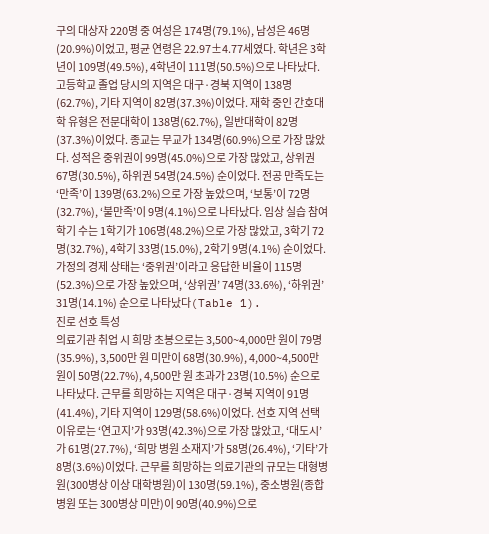구의 대상자 220명 중 여성은 174명(79.1%), 남성은 46명(20.9%)이었고, 평균 연령은 22.97±4.77세였다. 학년은 3학년이 109명(49.5%), 4학년이 111명(50.5%)으로 나타났다. 고등학교 졸업 당시의 지역은 대구·경북 지역이 138명(62.7%), 기타 지역이 82명(37.3%)이었다. 재학 중인 간호대학 유형은 전문대학이 138명(62.7%), 일반대학이 82명(37.3%)이었다. 종교는 무교가 134명(60.9%)으로 가장 많았다. 성적은 중위권이 99명(45.0%)으로 가장 많았고, 상위권 67명(30.5%), 하위권 54명(24.5%) 순이었다. 전공 만족도는 ‘만족’이 139명(63.2%)으로 가장 높았으며, ‘보통’이 72명(32.7%), ‘불만족’이 9명(4.1%)으로 나타났다. 임상 실습 참여 학기 수는 1학기가 106명(48.2%)으로 가장 많았고, 3학기 72명(32.7%), 4학기 33명(15.0%), 2학기 9명(4.1%) 순이었다. 가정의 경제 상태는 ‘중위권’이라고 응답한 비율이 115명(52.3%)으로 가장 높았으며, ‘상위권’ 74명(33.6%), ‘하위권’ 31명(14.1%) 순으로 나타났다(Table 1).
진로 선호 특성
의료기관 취업 시 희망 초봉으로는 3,500~4,000만 원이 79명(35.9%), 3,500만 원 미만이 68명(30.9%), 4,000~4,500만 원이 50명(22.7%), 4,500만 원 초과가 23명(10.5%) 순으로 나타났다. 근무를 희망하는 지역은 대구·경북 지역이 91명(41.4%), 기타 지역이 129명(58.6%)이었다. 선호 지역 선택 이유로는 ‘연고지’가 93명(42.3%)으로 가장 많았고, ‘대도시’가 61명(27.7%), ‘희망 병원 소재지’가 58명(26.4%), ‘기타’가 8명(3.6%)이었다. 근무를 희망하는 의료기관의 규모는 대형병원(300병상 이상 대학병원)이 130명(59.1%), 중소병원(종합병원 또는 300병상 미만)이 90명(40.9%)으로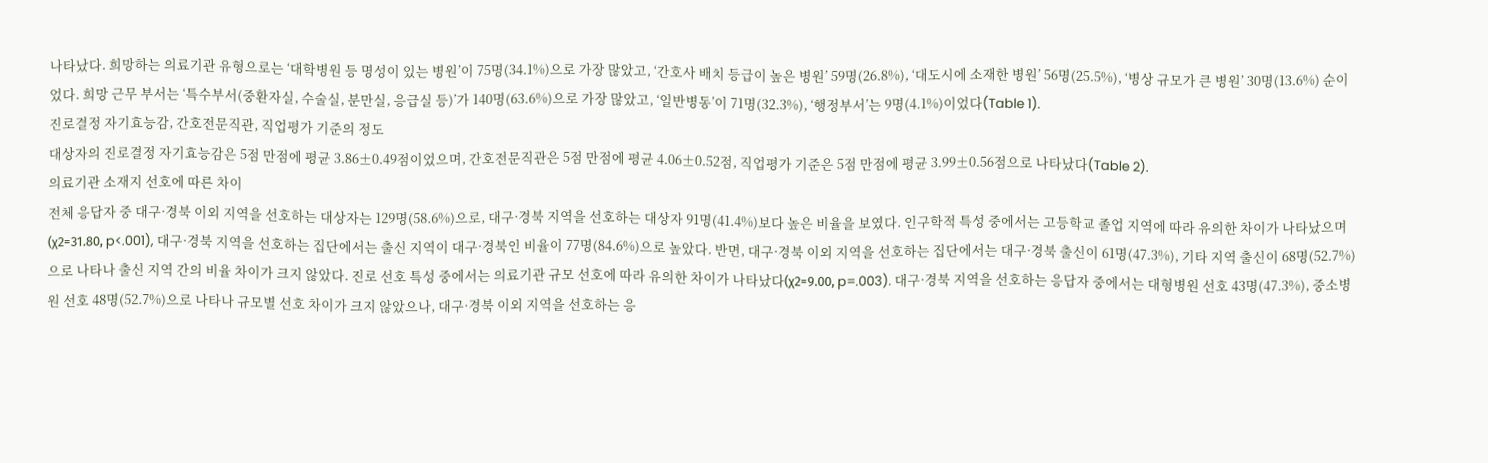나타났다. 희망하는 의료기관 유형으로는 ‘대학병원 등 명성이 있는 병원’이 75명(34.1%)으로 가장 많았고, ‘간호사 배치 등급이 높은 병원’ 59명(26.8%), ‘대도시에 소재한 병원’ 56명(25.5%), ‘병상 규모가 큰 병원’ 30명(13.6%) 순이었다. 희망 근무 부서는 ‘특수부서(중환자실, 수술실, 분만실, 응급실 등)’가 140명(63.6%)으로 가장 많았고, ‘일반병동’이 71명(32.3%), ‘행정부서’는 9명(4.1%)이었다(Table 1).
진로결정 자기효능감, 간호전문직관, 직업평가 기준의 정도
대상자의 진로결정 자기효능감은 5점 만점에 평균 3.86±0.49점이었으며, 간호전문직관은 5점 만점에 평균 4.06±0.52점, 직업평가 기준은 5점 만점에 평균 3.99±0.56점으로 나타났다(Table 2).
의료기관 소재지 선호에 따른 차이
전체 응답자 중 대구·경북 이외 지역을 선호하는 대상자는 129명(58.6%)으로, 대구·경북 지역을 선호하는 대상자 91명(41.4%)보다 높은 비율을 보였다. 인구학적 특성 중에서는 고등학교 졸업 지역에 따라 유의한 차이가 나타났으며(χ2=31.80, p<.001), 대구·경북 지역을 선호하는 집단에서는 출신 지역이 대구·경북인 비율이 77명(84.6%)으로 높았다. 반면, 대구·경북 이외 지역을 선호하는 집단에서는 대구·경북 출신이 61명(47.3%), 기타 지역 출신이 68명(52.7%)으로 나타나 출신 지역 간의 비율 차이가 크지 않았다. 진로 선호 특성 중에서는 의료기관 규모 선호에 따라 유의한 차이가 나타났다(χ2=9.00, p=.003). 대구·경북 지역을 선호하는 응답자 중에서는 대형병원 선호 43명(47.3%), 중소병원 선호 48명(52.7%)으로 나타나 규모별 선호 차이가 크지 않았으나, 대구·경북 이외 지역을 선호하는 응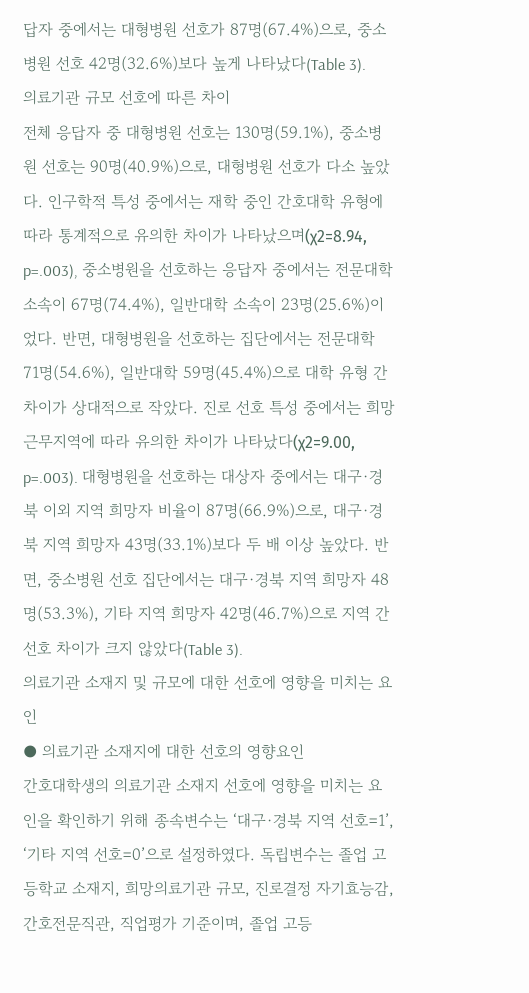답자 중에서는 대형병원 선호가 87명(67.4%)으로, 중소병원 선호 42명(32.6%)보다 높게 나타났다(Table 3).
의료기관 규모 선호에 따른 차이
전체 응답자 중 대형병원 선호는 130명(59.1%), 중소병원 선호는 90명(40.9%)으로, 대형병원 선호가 다소 높았다. 인구학적 특성 중에서는 재학 중인 간호대학 유형에 따라 통계적으로 유의한 차이가 나타났으며(χ2=8.94, p=.003), 중소병원을 선호하는 응답자 중에서는 전문대학 소속이 67명(74.4%), 일반대학 소속이 23명(25.6%)이었다. 반면, 대형병원을 선호하는 집단에서는 전문대학 71명(54.6%), 일반대학 59명(45.4%)으로 대학 유형 간 차이가 상대적으로 작았다. 진로 선호 특성 중에서는 희망 근무지역에 따라 유의한 차이가 나타났다(χ2=9.00, p=.003). 대형병원을 선호하는 대상자 중에서는 대구·경북 이외 지역 희망자 비율이 87명(66.9%)으로, 대구·경북 지역 희망자 43명(33.1%)보다 두 배 이상 높았다. 반면, 중소병원 선호 집단에서는 대구·경북 지역 희망자 48명(53.3%), 기타 지역 희망자 42명(46.7%)으로 지역 간 선호 차이가 크지 않았다(Table 3).
의료기관 소재지 및 규모에 대한 선호에 영향을 미치는 요인
● 의료기관 소재지에 대한 선호의 영향요인
간호대학생의 의료기관 소재지 선호에 영향을 미치는 요인을 확인하기 위해 종속변수는 ‘대구·경북 지역 선호=1’, ‘기타 지역 선호=0’으로 설정하였다. 독립변수는 졸업 고등학교 소재지, 희망의료기관 규모, 진로결정 자기효능감, 간호전문직관, 직업평가 기준이며, 졸업 고등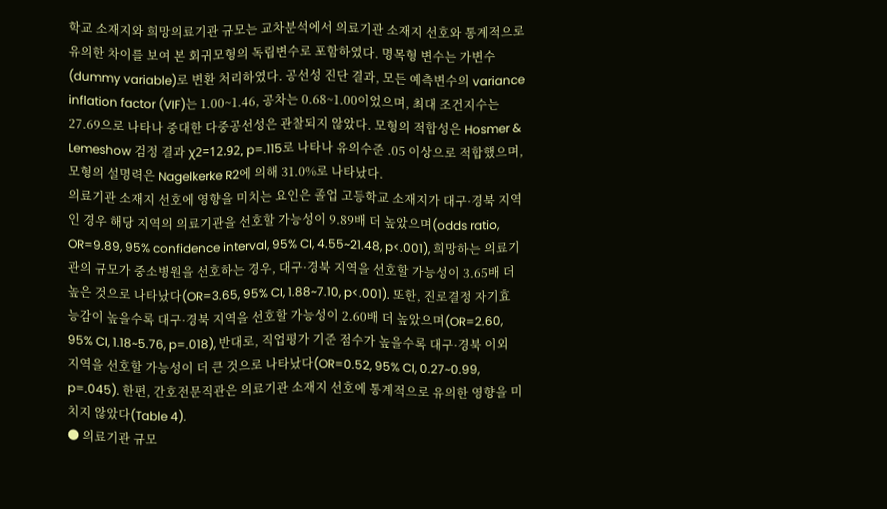학교 소재지와 희망의료기관 규모는 교차분석에서 의료기관 소재지 선호와 통계적으로 유의한 차이를 보여 본 회귀모형의 독립변수로 포함하였다. 명목형 변수는 가변수(dummy variable)로 변환 처리하였다. 공선성 진단 결과, 모든 예측변수의 variance inflation factor (VIF)는 1.00~1.46, 공차는 0.68~1.00이었으며, 최대 조건지수는 27.69으로 나타나 중대한 다중공선성은 관찰되지 않았다. 모형의 적합성은 Hosmer & Lemeshow 검정 결과 χ2=12.92, p=.115로 나타나 유의수준 .05 이상으로 적합했으며, 모형의 설명력은 Nagelkerke R2에 의해 31.0%로 나타났다.
의료기관 소재지 선호에 영향을 미치는 요인은 졸업 고등학교 소재지가 대구·경북 지역인 경우 해당 지역의 의료기관을 선호할 가능성이 9.89배 더 높았으며(odds ratio, OR=9.89, 95% confidence interval, 95% CI, 4.55~21.48, p<.001), 희망하는 의료기관의 규모가 중소병원을 선호하는 경우, 대구·경북 지역을 선호할 가능성이 3.65배 더 높은 것으로 나타났다(OR=3.65, 95% CI, 1.88~7.10, p<.001). 또한, 진로결정 자기효능감이 높을수록 대구·경북 지역을 선호할 가능성이 2.60배 더 높았으며(OR=2.60, 95% CI, 1.18~5.76, p=.018), 반대로, 직업평가 기준 점수가 높을수록 대구·경북 이외 지역을 선호할 가능성이 더 큰 것으로 나타났다(OR=0.52, 95% CI, 0.27~0.99, p=.045). 한편, 간호전문직관은 의료기관 소재지 선호에 통계적으로 유의한 영향을 미치지 않았다(Table 4).
● 의료기관 규모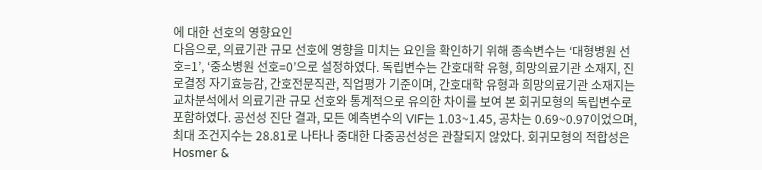에 대한 선호의 영향요인
다음으로, 의료기관 규모 선호에 영향을 미치는 요인을 확인하기 위해 종속변수는 ‘대형병원 선호=1’, ‘중소병원 선호=0’으로 설정하였다. 독립변수는 간호대학 유형, 희망의료기관 소재지, 진로결정 자기효능감, 간호전문직관, 직업평가 기준이며, 간호대학 유형과 희망의료기관 소재지는 교차분석에서 의료기관 규모 선호와 통계적으로 유의한 차이를 보여 본 회귀모형의 독립변수로 포함하였다. 공선성 진단 결과, 모든 예측변수의 VIF는 1.03~1.45, 공차는 0.69~0.97이었으며, 최대 조건지수는 28.81로 나타나 중대한 다중공선성은 관찰되지 않았다. 회귀모형의 적합성은 Hosmer &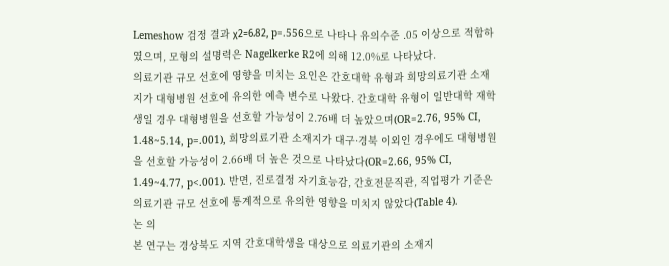Lemeshow 검정 결과 χ2=6.82, p=.556으로 나타나 유의수준 .05 이상으로 적합하였으며, 모형의 설명력은 Nagelkerke R2에 의해 12.0%로 나타났다.
의료기관 규모 선호에 영향을 미치는 요인은 간호대학 유형과 희망의료기관 소재지가 대형병원 선호에 유의한 예측 변수로 나왔다. 간호대학 유형이 일반대학 재학생일 경우 대형병원을 선호할 가능성이 2.76배 더 높았으며(OR=2.76, 95% CI, 1.48~5.14, p=.001), 희망의료기관 소재지가 대구·경북 이외인 경우에도 대형병원을 선호할 가능성이 2.66배 더 높은 것으로 나타났다(OR=2.66, 95% CI, 1.49~4.77, p<.001). 반면, 진로결정 자기효능감, 간호전문직관, 직업평가 기준은 의료기관 규모 선호에 통계적으로 유의한 영향을 미치지 않았다(Table 4).
논 의
본 연구는 경상북도 지역 간호대학생을 대상으로 의료기관의 소재지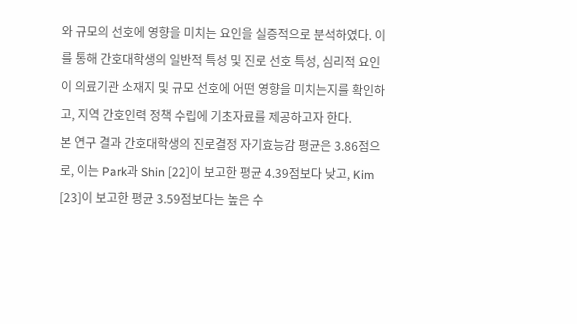와 규모의 선호에 영향을 미치는 요인을 실증적으로 분석하였다. 이를 통해 간호대학생의 일반적 특성 및 진로 선호 특성, 심리적 요인이 의료기관 소재지 및 규모 선호에 어떤 영향을 미치는지를 확인하고, 지역 간호인력 정책 수립에 기초자료를 제공하고자 한다.
본 연구 결과 간호대학생의 진로결정 자기효능감 평균은 3.86점으로, 이는 Park과 Shin [22]이 보고한 평균 4.39점보다 낮고, Kim [23]이 보고한 평균 3.59점보다는 높은 수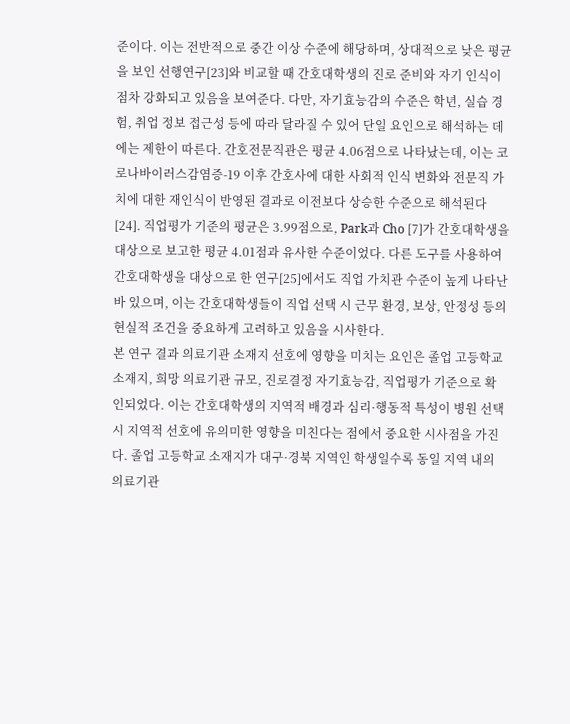준이다. 이는 전반적으로 중간 이상 수준에 해당하며, 상대적으로 낮은 평균을 보인 선행연구[23]와 비교할 때 간호대학생의 진로 준비와 자기 인식이 점차 강화되고 있음을 보여준다. 다만, 자기효능감의 수준은 학년, 실습 경험, 취업 정보 접근성 등에 따라 달라질 수 있어 단일 요인으로 해석하는 데에는 제한이 따른다. 간호전문직관은 평균 4.06점으로 나타났는데, 이는 코로나바이러스감염증-19 이후 간호사에 대한 사회적 인식 변화와 전문직 가치에 대한 재인식이 반영된 결과로 이전보다 상승한 수준으로 해석된다[24]. 직업평가 기준의 평균은 3.99점으로, Park과 Cho [7]가 간호대학생을 대상으로 보고한 평균 4.01점과 유사한 수준이었다. 다른 도구를 사용하여 간호대학생을 대상으로 한 연구[25]에서도 직업 가치관 수준이 높게 나타난 바 있으며, 이는 간호대학생들이 직업 선택 시 근무 환경, 보상, 안정성 등의 현실적 조건을 중요하게 고려하고 있음을 시사한다.
본 연구 결과 의료기관 소재지 선호에 영향을 미치는 요인은 졸업 고등학교 소재지, 희망 의료기관 규모, 진로결정 자기효능감, 직업평가 기준으로 확인되었다. 이는 간호대학생의 지역적 배경과 심리·행동적 특성이 병원 선택 시 지역적 선호에 유의미한 영향을 미친다는 점에서 중요한 시사점을 가진다. 졸업 고등학교 소재지가 대구·경북 지역인 학생일수록 동일 지역 내의 의료기관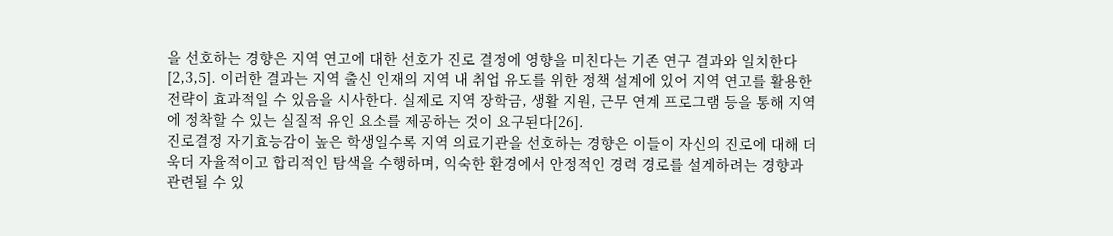을 선호하는 경향은 지역 연고에 대한 선호가 진로 결정에 영향을 미친다는 기존 연구 결과와 일치한다[2,3,5]. 이러한 결과는 지역 출신 인재의 지역 내 취업 유도를 위한 정책 설계에 있어 지역 연고를 활용한 전략이 효과적일 수 있음을 시사한다. 실제로 지역 장학금, 생활 지원, 근무 연계 프로그램 등을 통해 지역에 정착할 수 있는 실질적 유인 요소를 제공하는 것이 요구된다[26].
진로결정 자기효능감이 높은 학생일수록 지역 의료기관을 선호하는 경향은 이들이 자신의 진로에 대해 더욱더 자율적이고 합리적인 탐색을 수행하며, 익숙한 환경에서 안정적인 경력 경로를 설계하려는 경향과 관련될 수 있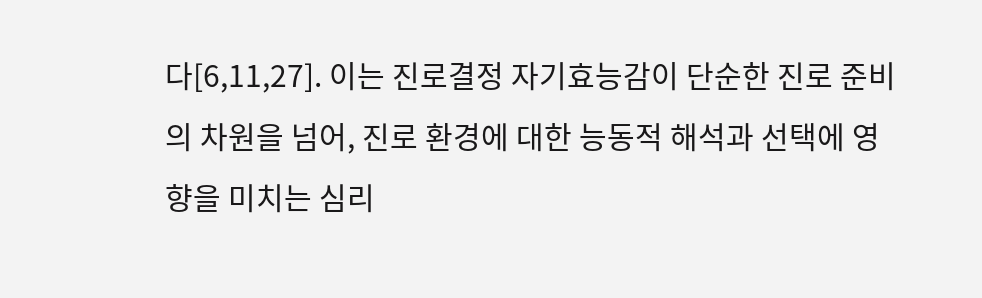다[6,11,27]. 이는 진로결정 자기효능감이 단순한 진로 준비의 차원을 넘어, 진로 환경에 대한 능동적 해석과 선택에 영향을 미치는 심리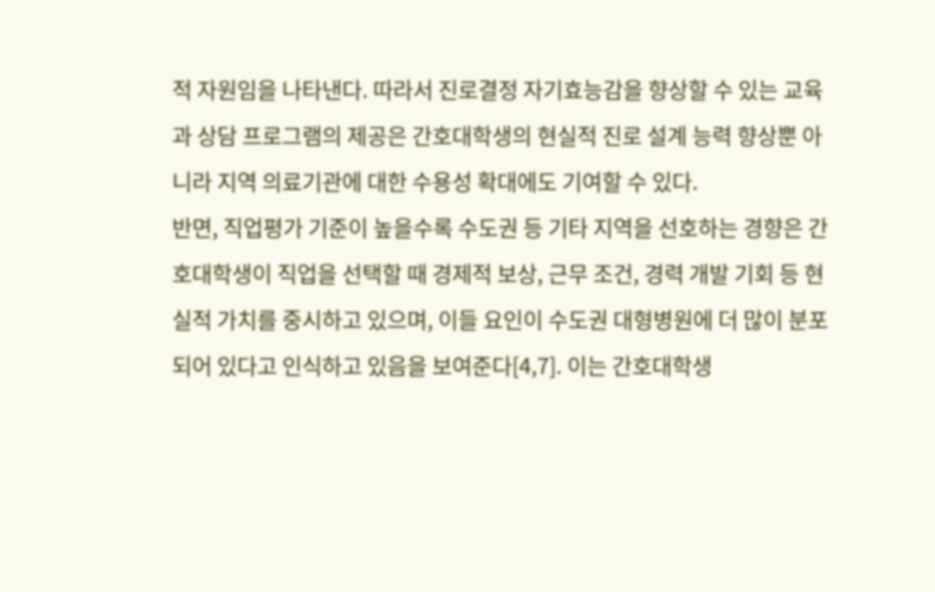적 자원임을 나타낸다. 따라서 진로결정 자기효능감을 향상할 수 있는 교육과 상담 프로그램의 제공은 간호대학생의 현실적 진로 설계 능력 향상뿐 아니라 지역 의료기관에 대한 수용성 확대에도 기여할 수 있다.
반면, 직업평가 기준이 높을수록 수도권 등 기타 지역을 선호하는 경향은 간호대학생이 직업을 선택할 때 경제적 보상, 근무 조건, 경력 개발 기회 등 현실적 가치를 중시하고 있으며, 이들 요인이 수도권 대형병원에 더 많이 분포되어 있다고 인식하고 있음을 보여준다[4,7]. 이는 간호대학생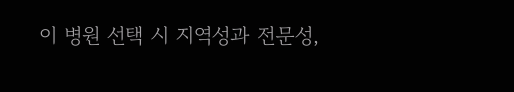이 병원 선택 시 지역성과 전문성,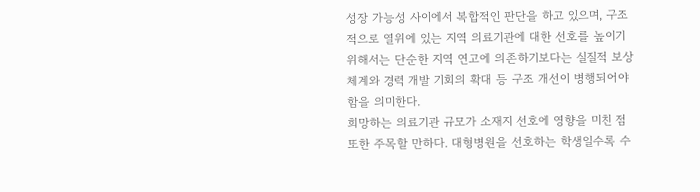성장 가능성 사이에서 복합적인 판단을 하고 있으며, 구조적으로 열위에 있는 지역 의료기관에 대한 선호를 높이기 위해서는 단순한 지역 연고에 의존하기보다는 실질적 보상체계와 경력 개발 기회의 확대 등 구조 개선이 병행되어야 함을 의미한다.
희망하는 의료기관 규모가 소재지 선호에 영향을 미친 점 또한 주목할 만하다. 대형병원을 선호하는 학생일수록 수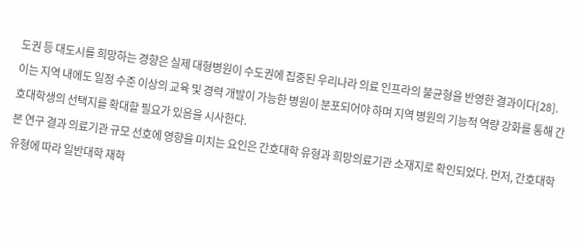도권 등 대도시를 희망하는 경향은 실제 대형병원이 수도권에 집중된 우리나라 의료 인프라의 불균형을 반영한 결과이다[28]. 이는 지역 내에도 일정 수준 이상의 교육 및 경력 개발이 가능한 병원이 분포되어야 하며 지역 병원의 기능적 역량 강화를 통해 간호대학생의 선택지를 확대할 필요가 있음을 시사한다.
본 연구 결과 의료기관 규모 선호에 영향을 미치는 요인은 간호대학 유형과 희망의료기관 소재지로 확인되었다. 먼저, 간호대학 유형에 따라 일반대학 재학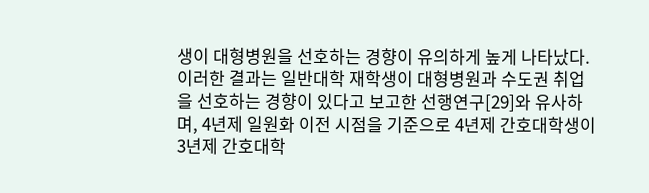생이 대형병원을 선호하는 경향이 유의하게 높게 나타났다. 이러한 결과는 일반대학 재학생이 대형병원과 수도권 취업을 선호하는 경향이 있다고 보고한 선행연구[29]와 유사하며, 4년제 일원화 이전 시점을 기준으로 4년제 간호대학생이 3년제 간호대학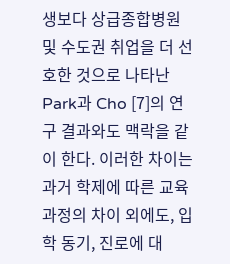생보다 상급종합병원 및 수도권 취업을 더 선호한 것으로 나타난 Park과 Cho [7]의 연구 결과와도 맥락을 같이 한다. 이러한 차이는 과거 학제에 따른 교육과정의 차이 외에도, 입학 동기, 진로에 대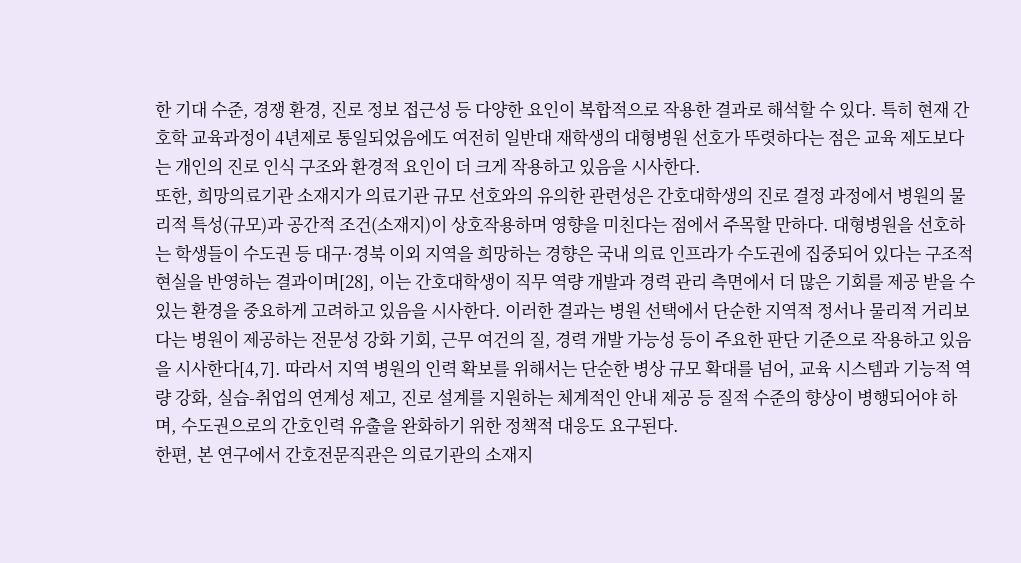한 기대 수준, 경쟁 환경, 진로 정보 접근성 등 다양한 요인이 복합적으로 작용한 결과로 해석할 수 있다. 특히 현재 간호학 교육과정이 4년제로 통일되었음에도 여전히 일반대 재학생의 대형병원 선호가 뚜렷하다는 점은 교육 제도보다는 개인의 진로 인식 구조와 환경적 요인이 더 크게 작용하고 있음을 시사한다.
또한, 희망의료기관 소재지가 의료기관 규모 선호와의 유의한 관련성은 간호대학생의 진로 결정 과정에서 병원의 물리적 특성(규모)과 공간적 조건(소재지)이 상호작용하며 영향을 미친다는 점에서 주목할 만하다. 대형병원을 선호하는 학생들이 수도권 등 대구·경북 이외 지역을 희망하는 경향은 국내 의료 인프라가 수도권에 집중되어 있다는 구조적 현실을 반영하는 결과이며[28], 이는 간호대학생이 직무 역량 개발과 경력 관리 측면에서 더 많은 기회를 제공 받을 수 있는 환경을 중요하게 고려하고 있음을 시사한다. 이러한 결과는 병원 선택에서 단순한 지역적 정서나 물리적 거리보다는 병원이 제공하는 전문성 강화 기회, 근무 여건의 질, 경력 개발 가능성 등이 주요한 판단 기준으로 작용하고 있음을 시사한다[4,7]. 따라서 지역 병원의 인력 확보를 위해서는 단순한 병상 규모 확대를 넘어, 교육 시스템과 기능적 역량 강화, 실습-취업의 연계성 제고, 진로 설계를 지원하는 체계적인 안내 제공 등 질적 수준의 향상이 병행되어야 하며, 수도권으로의 간호인력 유출을 완화하기 위한 정책적 대응도 요구된다.
한편, 본 연구에서 간호전문직관은 의료기관의 소재지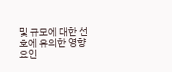및 규모에 대한 선호에 유의한 영향요인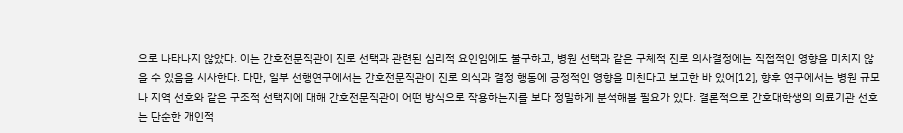으로 나타나지 않았다. 이는 간호전문직관이 진로 선택과 관련된 심리적 요인임에도 불구하고, 병원 선택과 같은 구체적 진로 의사결정에는 직접적인 영향을 미치지 않을 수 있음을 시사한다. 다만, 일부 선행연구에서는 간호전문직관이 진로 의식과 결정 행동에 긍정적인 영향을 미친다고 보고한 바 있어[12], 향후 연구에서는 병원 규모나 지역 선호와 같은 구조적 선택지에 대해 간호전문직관이 어떤 방식으로 작용하는지를 보다 정밀하게 분석해볼 필요가 있다. 결론적으로 간호대학생의 의료기관 선호는 단순한 개인적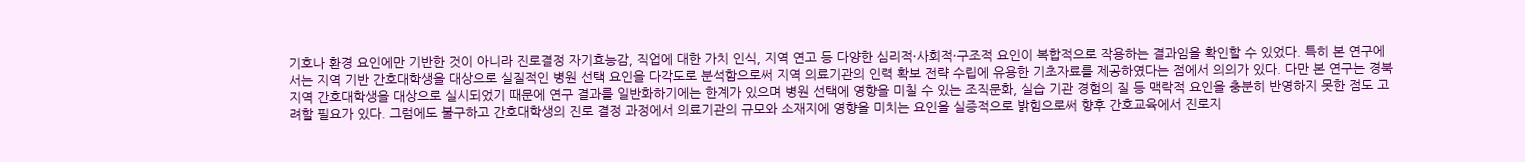기호나 환경 요인에만 기반한 것이 아니라 진로결정 자기효능감, 직업에 대한 가치 인식, 지역 연고 등 다양한 심리적·사회적·구조적 요인이 복합적으로 작용하는 결과임을 확인할 수 있었다. 특히 본 연구에서는 지역 기반 간호대학생을 대상으로 실질적인 병원 선택 요인을 다각도로 분석함으로써 지역 의료기관의 인력 확보 전략 수립에 유용한 기초자료를 제공하였다는 점에서 의의가 있다. 다만 본 연구는 경북지역 간호대학생을 대상으로 실시되었기 때문에 연구 결과를 일반화하기에는 한계가 있으며 병원 선택에 영향을 미칠 수 있는 조직문화, 실습 기관 경험의 질 등 맥락적 요인을 충분히 반영하지 못한 점도 고려할 필요가 있다. 그럼에도 불구하고 간호대학생의 진로 결정 과정에서 의료기관의 규모와 소재지에 영향을 미치는 요인을 실증적으로 밝힘으로써 향후 간호교육에서 진로지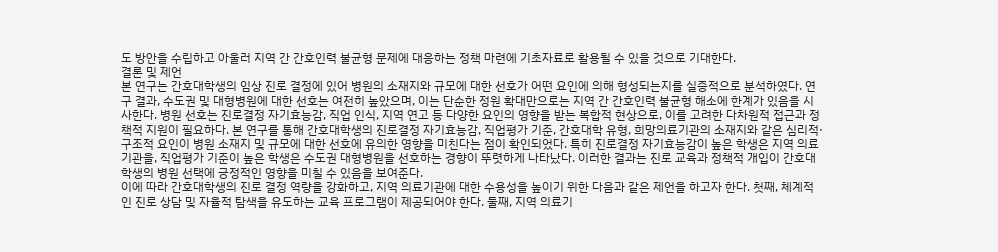도 방안을 수립하고 아울러 지역 간 간호인력 불균형 문제에 대응하는 정책 마련에 기초자료로 활용될 수 있을 것으로 기대한다.
결론 및 제언
본 연구는 간호대학생의 임상 진로 결정에 있어 병원의 소재지와 규모에 대한 선호가 어떤 요인에 의해 형성되는지를 실증적으로 분석하였다. 연구 결과, 수도권 및 대형병원에 대한 선호는 여전히 높았으며, 이는 단순한 정원 확대만으로는 지역 간 간호인력 불균형 해소에 한계가 있음을 시사한다. 병원 선호는 진로결정 자기효능감, 직업 인식, 지역 연고 등 다양한 요인의 영향을 받는 복합적 현상으로, 이를 고려한 다차원적 접근과 정책적 지원이 필요하다. 본 연구를 통해 간호대학생의 진로결정 자기효능감, 직업평가 기준, 간호대학 유형, 희망의료기관의 소재지와 같은 심리적·구조적 요인이 병원 소재지 및 규모에 대한 선호에 유의한 영향을 미친다는 점이 확인되었다. 특히 진로결정 자기효능감이 높은 학생은 지역 의료기관을, 직업평가 기준이 높은 학생은 수도권 대형병원을 선호하는 경향이 뚜렷하게 나타났다. 이러한 결과는 진로 교육과 정책적 개입이 간호대학생의 병원 선택에 긍정적인 영향을 미칠 수 있음을 보여준다.
이에 따라 간호대학생의 진로 결정 역량을 강화하고, 지역 의료기관에 대한 수용성을 높이기 위한 다음과 같은 제언을 하고자 한다. 첫째, 체계적인 진로 상담 및 자율적 탐색을 유도하는 교육 프로그램이 제공되어야 한다. 둘째, 지역 의료기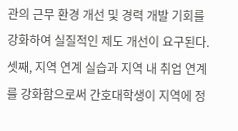관의 근무 환경 개선 및 경력 개발 기회를 강화하여 실질적인 제도 개선이 요구된다. 셋째, 지역 연계 실습과 지역 내 취업 연계를 강화함으로써 간호대학생이 지역에 정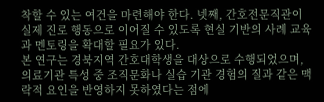착할 수 있는 여건을 마련해야 한다. 넷째, 간호전문직관이 실제 진로 행동으로 이어질 수 있도록 현실 기반의 사례 교육과 멘토링을 확대할 필요가 있다.
본 연구는 경북지역 간호대학생을 대상으로 수행되었으며, 의료기관 특성 중 조직문화나 실습 기관 경험의 질과 같은 맥락적 요인을 반영하지 못하였다는 점에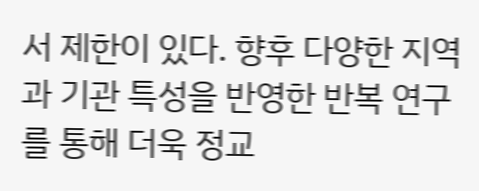서 제한이 있다. 향후 다양한 지역과 기관 특성을 반영한 반복 연구를 통해 더욱 정교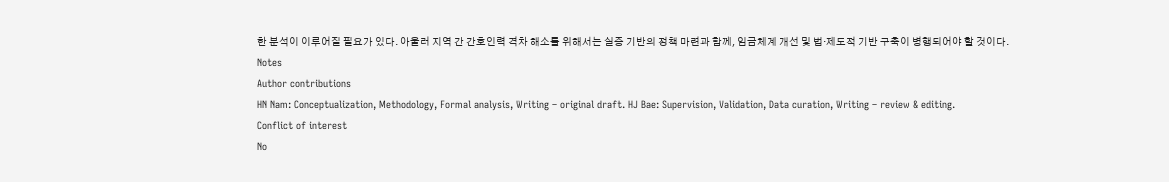한 분석이 이루어질 필요가 있다. 아울러 지역 간 간호인력 격차 해소를 위해서는 실증 기반의 정책 마련과 함께, 임금체계 개선 및 법·제도적 기반 구축이 병행되어야 할 것이다.
Notes
Author contributions
HN Nam: Conceptualization, Methodology, Formal analysis, Writing – original draft. HJ Bae: Supervision, Validation, Data curation, Writing – review & editing.
Conflict of interest
No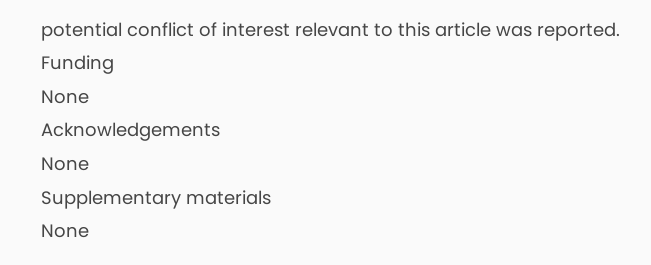potential conflict of interest relevant to this article was reported.
Funding
None
Acknowledgements
None
Supplementary materials
None